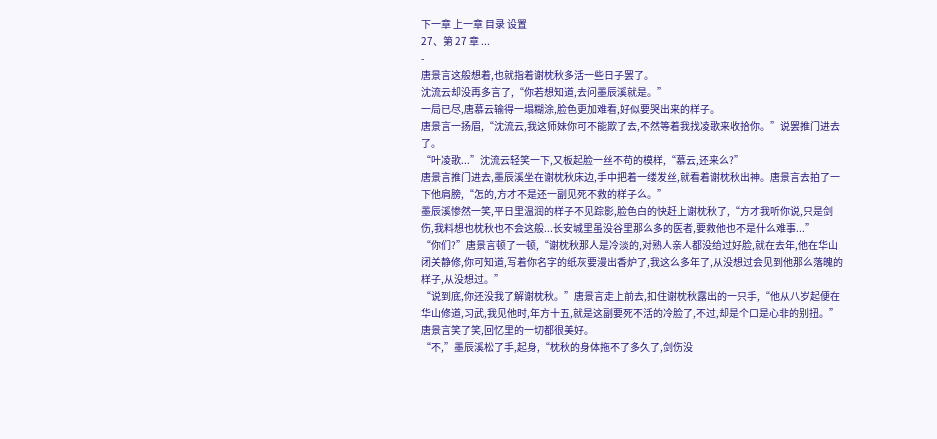下一章 上一章 目录 设置
27、第 27 章 ...
-
唐景言这般想着,也就指着谢枕秋多活一些日子罢了。
沈流云却没再多言了,“你若想知道,去问墨辰溪就是。”
一局已尽,唐慕云输得一塌糊涂,脸色更加难看,好似要哭出来的样子。
唐景言一扬眉,“沈流云,我这师妹你可不能欺了去,不然等着我找凌歌来收拾你。”说罢推门进去了。
“叶凌歌...”沈流云轻笑一下,又板起脸一丝不苟的模样,“慕云,还来么?”
唐景言推门进去,墨辰溪坐在谢枕秋床边,手中把着一缕发丝,就看着谢枕秋出神。唐景言去拍了一下他肩膀,“怎的,方才不是还一副见死不救的样子么。”
墨辰溪惨然一笑,平日里温润的样子不见踪影,脸色白的快赶上谢枕秋了,“方才我听你说,只是剑伤,我料想也枕秋也不会这般...长安城里虽没谷里那么多的医者,要救他也不是什么难事...”
“你们?”唐景言顿了一顿,“谢枕秋那人是冷淡的,对熟人亲人都没给过好脸,就在去年,他在华山闭关静修,你可知道,写着你名字的纸灰要漫出香炉了,我这么多年了,从没想过会见到他那么落魄的样子,从没想过。”
“说到底,你还没我了解谢枕秋。”唐景言走上前去,扣住谢枕秋露出的一只手,“他从八岁起便在华山修道,习武,我见他时,年方十五,就是这副要死不活的冷脸了,不过,却是个口是心非的别扭。”唐景言笑了笑,回忆里的一切都很美好。
“不,”墨辰溪松了手,起身,“枕秋的身体拖不了多久了,剑伤没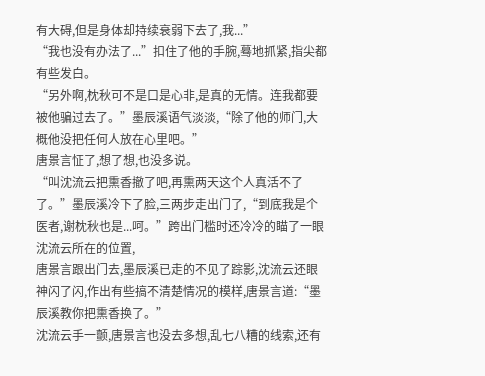有大碍,但是身体却持续衰弱下去了,我...”
“我也没有办法了...”扣住了他的手腕,蓦地抓紧,指尖都有些发白。
“另外啊,枕秋可不是口是心非,是真的无情。连我都要被他骗过去了。”墨辰溪语气淡淡,“除了他的师门,大概他没把任何人放在心里吧。”
唐景言怔了,想了想,也没多说。
“叫沈流云把熏香撤了吧,再熏两天这个人真活不了了。”墨辰溪冷下了脸,三两步走出门了,“到底我是个医者,谢枕秋也是...呵。”跨出门槛时还冷冷的瞄了一眼沈流云所在的位置,
唐景言跟出门去,墨辰溪已走的不见了踪影,沈流云还眼神闪了闪,作出有些搞不清楚情况的模样,唐景言道:“墨辰溪教你把熏香换了。”
沈流云手一颤,唐景言也没去多想,乱七八糟的线索,还有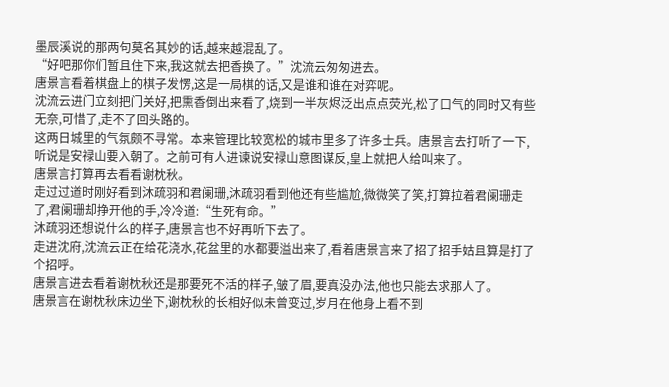墨辰溪说的那两句莫名其妙的话,越来越混乱了。
“好吧那你们暂且住下来,我这就去把香换了。”沈流云匆匆进去。
唐景言看着棋盘上的棋子发愣,这是一局棋的话,又是谁和谁在对弈呢。
沈流云进门立刻把门关好,把熏香倒出来看了,烧到一半灰烬泛出点点荧光,松了口气的同时又有些无奈,可惜了,走不了回头路的。
这两日城里的气氛颇不寻常。本来管理比较宽松的城市里多了许多士兵。唐景言去打听了一下,听说是安禄山要入朝了。之前可有人进谏说安禄山意图谋反,皇上就把人给叫来了。
唐景言打算再去看看谢枕秋。
走过过道时刚好看到沐疏羽和君阑珊,沐疏羽看到他还有些尴尬,微微笑了笑,打算拉着君阑珊走了,君阑珊却挣开他的手,冷冷道:“生死有命。”
沐疏羽还想说什么的样子,唐景言也不好再听下去了。
走进沈府,沈流云正在给花浇水,花盆里的水都要溢出来了,看着唐景言来了招了招手姑且算是打了个招呼。
唐景言进去看着谢枕秋还是那要死不活的样子,皱了眉,要真没办法,他也只能去求那人了。
唐景言在谢枕秋床边坐下,谢枕秋的长相好似未曾变过,岁月在他身上看不到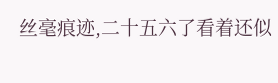丝毫痕迹,二十五六了看着还似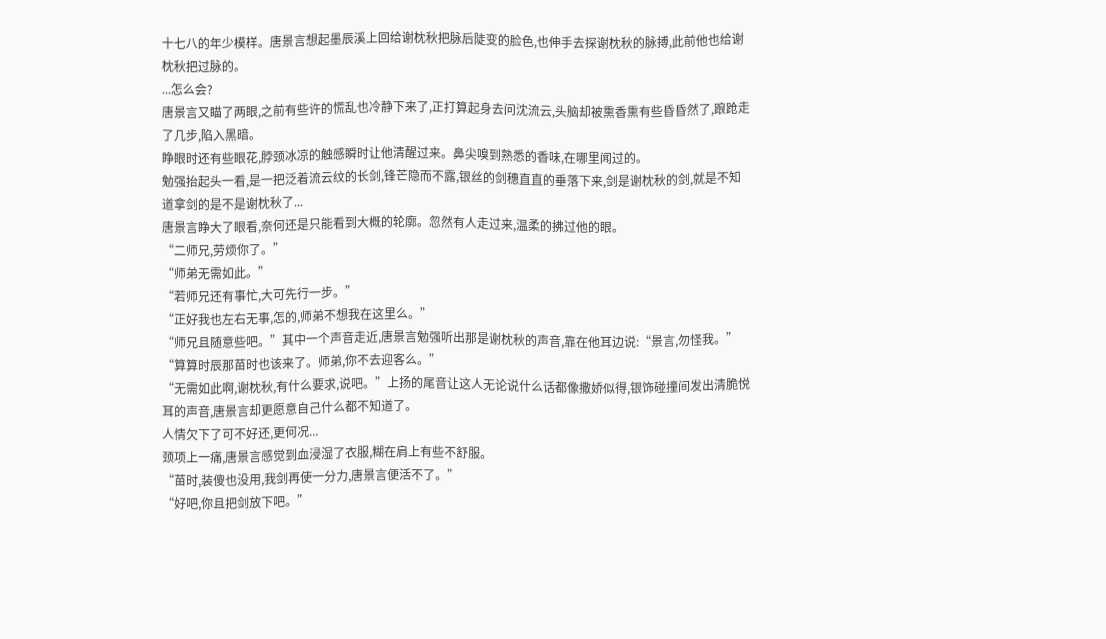十七八的年少模样。唐景言想起墨辰溪上回给谢枕秋把脉后陡变的脸色,也伸手去探谢枕秋的脉搏,此前他也给谢枕秋把过脉的。
...怎么会?
唐景言又瞄了两眼,之前有些许的慌乱也冷静下来了,正打算起身去问沈流云,头脑却被熏香熏有些昏昏然了,踉跄走了几步,陷入黑暗。
睁眼时还有些眼花,脖颈冰凉的触感瞬时让他清醒过来。鼻尖嗅到熟悉的香味,在哪里闻过的。
勉强抬起头一看,是一把泛着流云纹的长剑,锋芒隐而不露,银丝的剑穗直直的垂落下来,剑是谢枕秋的剑,就是不知道拿剑的是不是谢枕秋了...
唐景言睁大了眼看,奈何还是只能看到大概的轮廓。忽然有人走过来,温柔的拂过他的眼。
“二师兄,劳烦你了。”
“师弟无需如此。”
“若师兄还有事忙,大可先行一步。”
“正好我也左右无事,怎的,师弟不想我在这里么。”
“师兄且随意些吧。”其中一个声音走近,唐景言勉强听出那是谢枕秋的声音,靠在他耳边说:“景言,勿怪我。”
“算算时辰那苗时也该来了。师弟,你不去迎客么。”
“无需如此啊,谢枕秋,有什么要求,说吧。”上扬的尾音让这人无论说什么话都像撒娇似得,银饰碰撞间发出清脆悦耳的声音,唐景言却更愿意自己什么都不知道了。
人情欠下了可不好还,更何况...
颈项上一痛,唐景言感觉到血浸湿了衣服,糊在肩上有些不舒服。
“苗时,装傻也没用,我剑再使一分力,唐景言便活不了。”
“好吧,你且把剑放下吧。”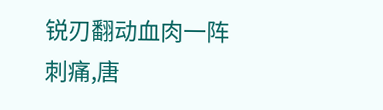锐刃翻动血肉一阵刺痛,唐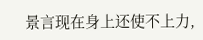景言现在身上还使不上力,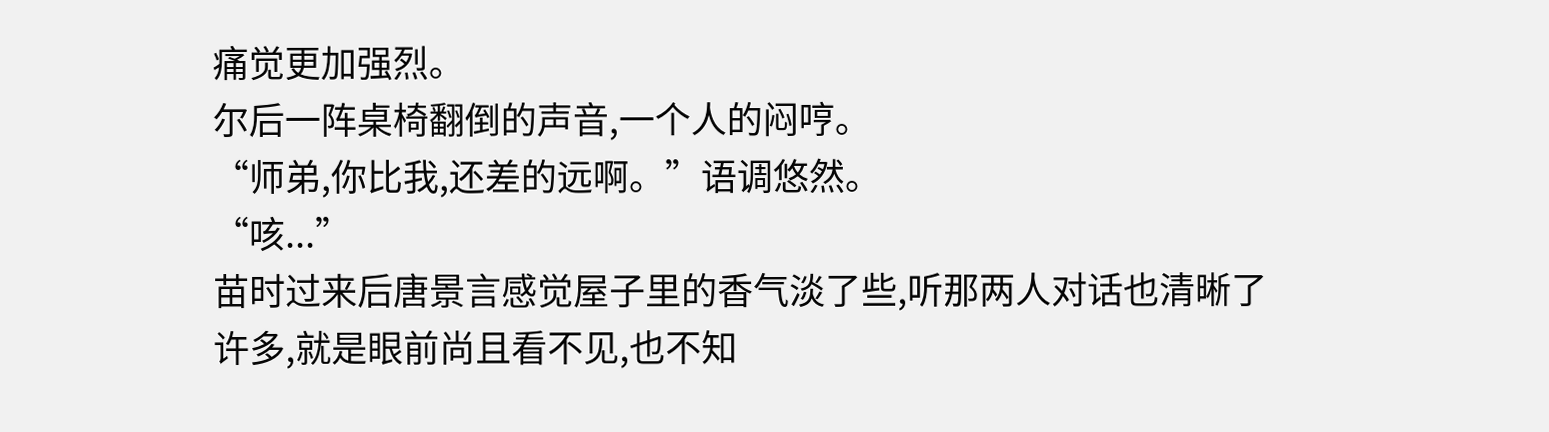痛觉更加强烈。
尔后一阵桌椅翻倒的声音,一个人的闷哼。
“师弟,你比我,还差的远啊。”语调悠然。
“咳...”
苗时过来后唐景言感觉屋子里的香气淡了些,听那两人对话也清晰了许多,就是眼前尚且看不见,也不知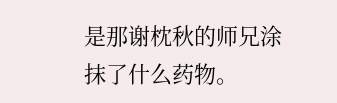是那谢枕秋的师兄涂抹了什么药物。